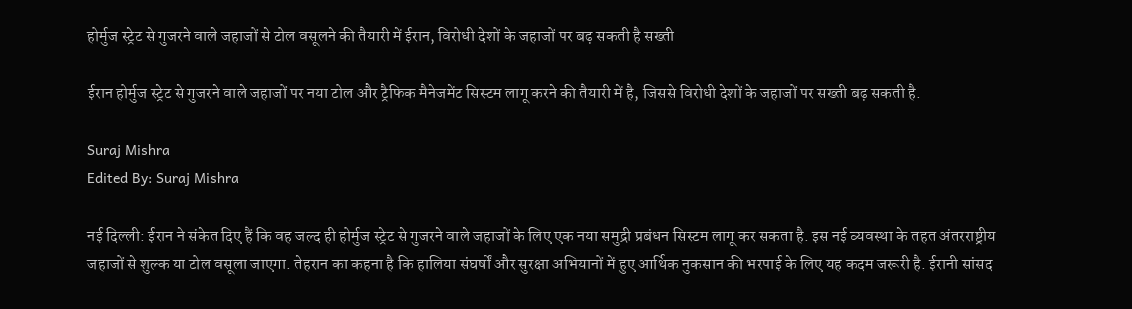होर्मुज स्ट्रेट से गुजरने वाले जहाजों से टोल वसूलने की तैयारी में ईरान, विरोधी देशों के जहाजों पर बढ़ सकती है सख्ती

ईरान होर्मुज स्ट्रेट से गुजरने वाले जहाजों पर नया टोल और ट्रैफिक मैनेजमेंट सिस्टम लागू करने की तैयारी में है, जिससे विरोधी देशों के जहाजों पर सख्ती बढ़ सकती है.

Suraj Mishra
Edited By: Suraj Mishra

नई दिल्ली: ईरान ने संकेत दिए हैं कि वह जल्द ही होर्मुज स्ट्रेट से गुजरने वाले जहाजों के लिए एक नया समुद्री प्रबंधन सिस्टम लागू कर सकता है. इस नई व्यवस्था के तहत अंतरराष्ट्रीय जहाजों से शुल्क या टोल वसूला जाएगा. तेहरान का कहना है कि हालिया संघर्षों और सुरक्षा अभियानों में हुए आर्थिक नुकसान की भरपाई के लिए यह कदम जरूरी है. ईरानी सांसद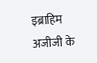इब्राहिम अजीजी के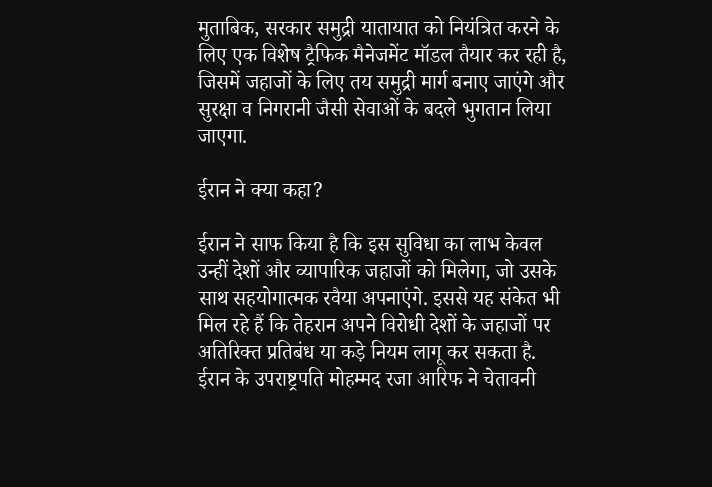मुताबिक, सरकार समुद्री यातायात को नियंत्रित करने के लिए एक विशेष ट्रैफिक मैनेजमेंट मॉडल तैयार कर रही है, जिसमें जहाजों के लिए तय समुद्री मार्ग बनाए जाएंगे और सुरक्षा व निगरानी जैसी सेवाओं के बदले भुगतान लिया जाएगा.

ईरान ने क्या कहा?

ईरान ने साफ किया है कि इस सुविधा का लाभ केवल उन्हीं देशों और व्यापारिक जहाजों को मिलेगा, जो उसके साथ सहयोगात्मक रवैया अपनाएंगे. इससे यह संकेत भी मिल रहे हैं कि तेहरान अपने विरोधी देशों के जहाजों पर अतिरिक्त प्रतिबंध या कड़े नियम लागू कर सकता है. ईरान के उपराष्ट्रपति मोहम्मद रजा आरिफ ने चेतावनी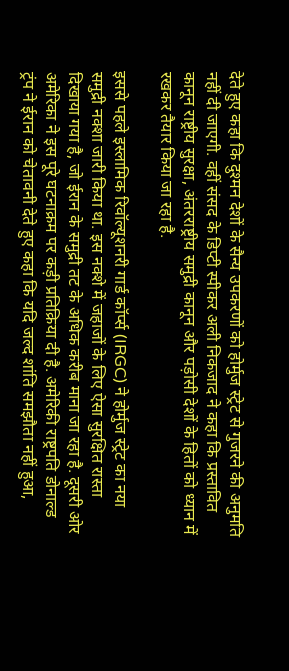देते हुए कहा कि दुश्मन देशों के सैन्य उपकरणों को होर्मुज स्ट्रेट से गुजरने की अनुमति नहीं दी जाएगी. वहीं संसद के डिप्टी स्पीकर अली निकजाद ने कहा कि प्रस्तावित कानून राष्ट्रीय सुरक्षा, अंतरराष्ट्रीय समुद्री कानून और पड़ोसी देशों के हितों को ध्यान में रखकर तैयार किया जा रहा है.

इससे पहले इस्लामिक रिवॉल्यूशनरी गार्ड कॉर्प्स (IRGC) ने होर्मुज स्ट्रेट का नया समुद्री नक्शा जारी किया था. इस नक्शे में जहाजों के लिए ऐसा सुरक्षित रास्ता दिखाया गया है, जो ईरान के समुद्री तट के अधिक करीब माना जा रहा है. दूसरी ओर अमेरिका ने इस पूरे घटनाक्रम पर कड़ी प्रतिक्रिया दी है. अमेरिकी राष्ट्रपति डोनाल्ड ट्रंप ने ईरान को चेतावनी देते हुए कहा कि यदि जल्द शांति समझौता नहीं हुआ,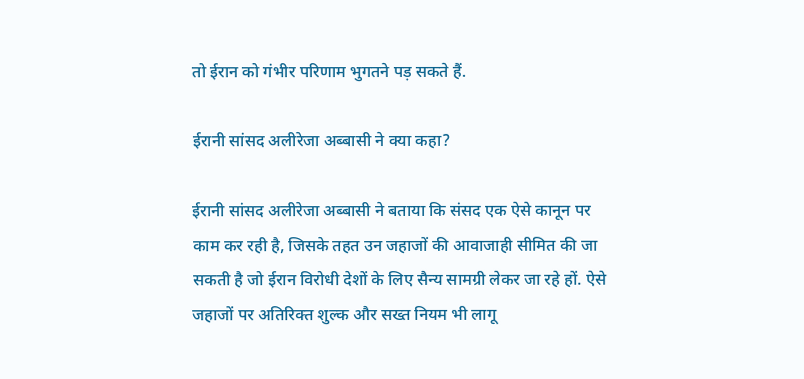तो ईरान को गंभीर परिणाम भुगतने पड़ सकते हैं.

ईरानी सांसद अलीरेजा अब्बासी ने क्या कहा?

ईरानी सांसद अलीरेजा अब्बासी ने बताया कि संसद एक ऐसे कानून पर काम कर रही है, जिसके तहत उन जहाजों की आवाजाही सीमित की जा सकती है जो ईरान विरोधी देशों के लिए सैन्य सामग्री लेकर जा रहे हों. ऐसे जहाजों पर अतिरिक्त शुल्क और सख्त नियम भी लागू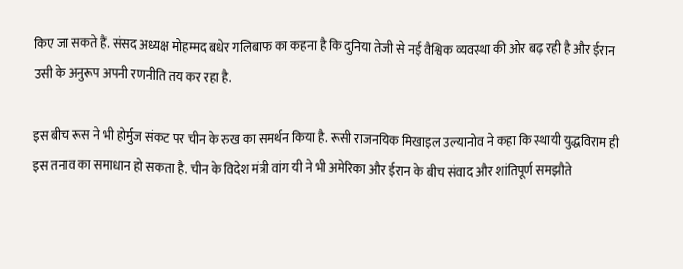किए जा सकते हैं. संसद अध्यक्ष मोहम्मद बधेर गलिबाफ का कहना है कि दुनिया तेजी से नई वैश्विक व्यवस्था की ओर बढ़ रही है और ईरान उसी के अनुरूप अपनी रणनीति तय कर रहा है.

इस बीच रूस ने भी होर्मुज संकट पर चीन के रुख का समर्थन किया है. रूसी राजनयिक मिखाइल उल्यानोव ने कहा कि स्थायी युद्धविराम ही इस तनाव का समाधान हो सकता है. चीन के विदेश मंत्री वांग यी ने भी अमेरिका और ईरान के बीच संवाद और शांतिपूर्ण समझौते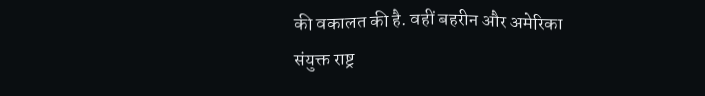की वकालत की है. वहीं बहरीन और अमेरिका संयुक्त राष्ट्र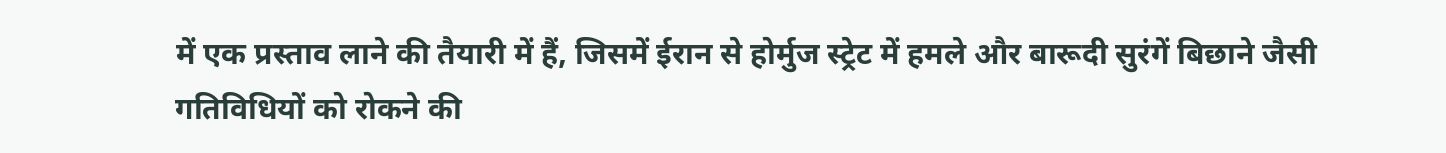में एक प्रस्ताव लाने की तैयारी में हैं, जिसमें ईरान से होर्मुज स्ट्रेट में हमले और बारूदी सुरंगें बिछाने जैसी गतिविधियों को रोकने की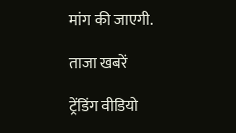मांग की जाएगी.

ताजा खबरें

ट्रेंडिंग वीडियो